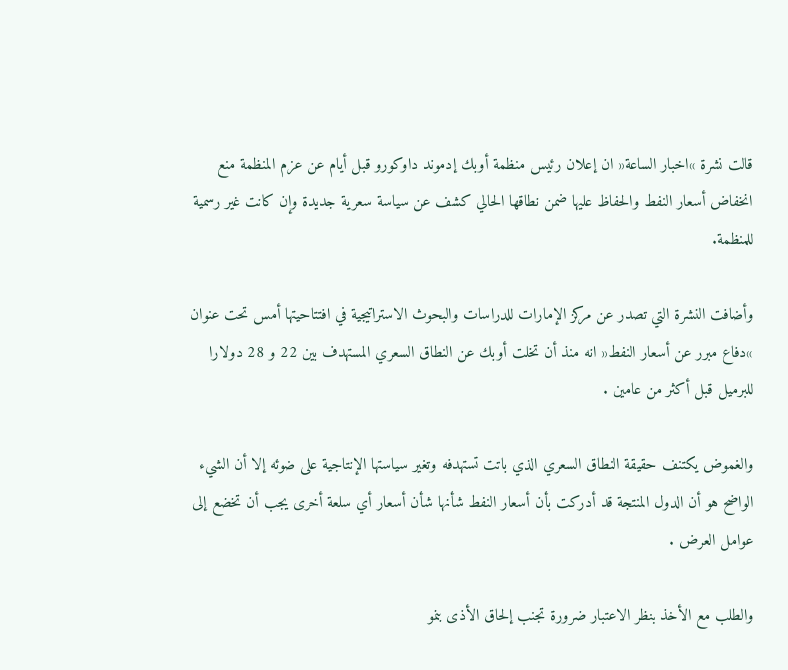قالت نشرة »اخبار الساعة« ان إعلان رئيس منظمة أوبك إدموند داوكورو قبل أيام عن عزم المنظمة منع انخفاض أسعار النفط والحفاظ عليها ضمن نطاقها الحالي كشف عن سياسة سعرية جديدة وإن كانت غير رسمية للمنظمة.

وأضافت النشرة التي تصدر عن مركز الإمارات للدراسات والبحوث الاستراتيجية في افتتاحيتها أمس تحت عنوان »دفاع مبرر عن أسعار النفط« انه منذ أن تخلت أوبك عن النطاق السعري المستهدف بين 22 و 28 دولارا للبرميل قبل أكثر من عامين .

والغموض يكتنف حقيقة النطاق السعري الذي باتت تستهدفه وتغير سياستها الإنتاجية على ضوئه إلا أن الشيء الواضح هو أن الدول المنتجة قد أدركت بأن أسعار النفط شأنها شأن أسعار أي سلعة أخرى يجب أن تخضع إلى عوامل العرض .

والطلب مع الأخذ بنظر الاعتبار ضرورة تجنب إلحاق الأذى بنمو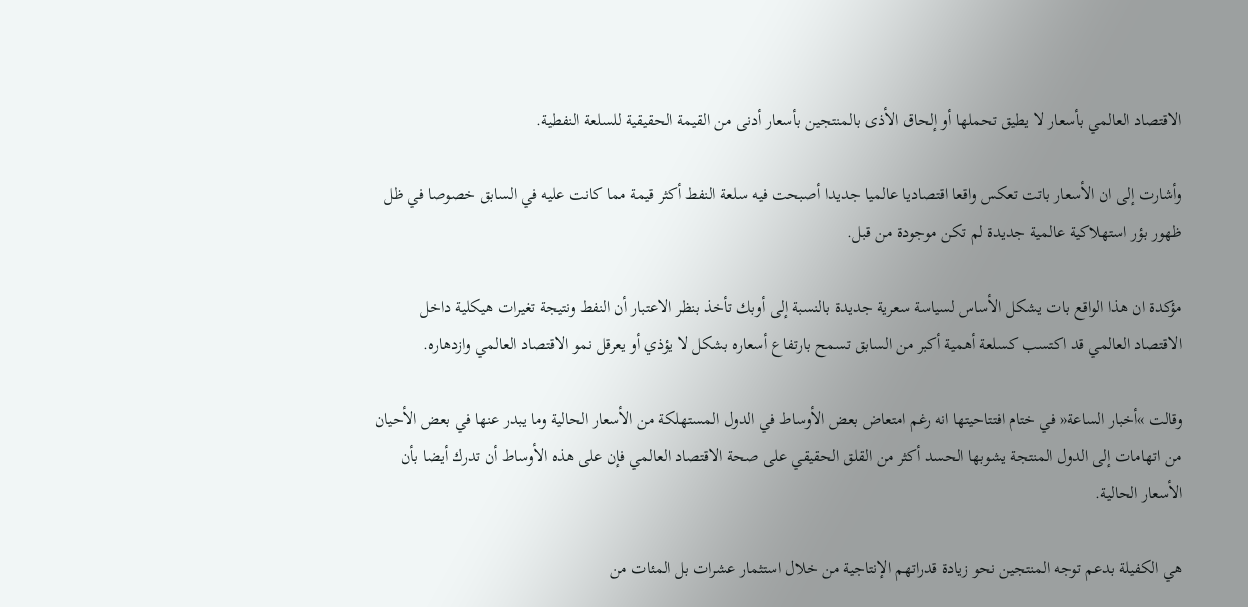الاقتصاد العالمي بأسعار لا يطيق تحملها أو إلحاق الأذى بالمنتجين بأسعار أدنى من القيمة الحقيقية للسلعة النفطية.

وأشارت إلى ان الأسعار باتت تعكس واقعا اقتصاديا عالميا جديدا أصبحت فيه سلعة النفط أكثر قيمة مما كانت عليه في السابق خصوصا في ظل ظهور بؤر استهلاكية عالمية جديدة لم تكن موجودة من قبل.

مؤكدة ان هذا الواقع بات يشكل الأساس لسياسة سعرية جديدة بالنسبة إلى أوبك تأخذ بنظر الاعتبار أن النفط ونتيجة تغيرات هيكلية داخل الاقتصاد العالمي قد اكتسب كسلعة أهمية أكبر من السابق تسمح بارتفاع أسعاره بشكل لا يؤذي أو يعرقل نمو الاقتصاد العالمي وازدهاره.

وقالت »أخبار الساعة« في ختام افتتاحيتها انه رغم امتعاض بعض الأوساط في الدول المستهلكة من الأسعار الحالية وما يبدر عنها في بعض الأحيان من اتهامات إلى الدول المنتجة يشوبها الحسد أكثر من القلق الحقيقي على صحة الاقتصاد العالمي فإن على هذه الأوساط أن تدرك أيضا بأن الأسعار الحالية.

هي الكفيلة بدعم توجه المنتجين نحو زيادة قدراتهم الإنتاجية من خلال استثمار عشرات بل المئات من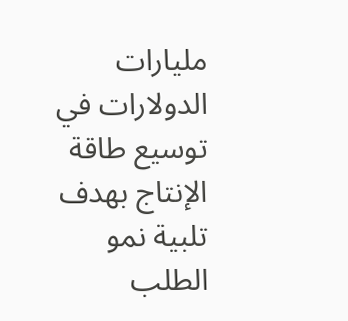مليارات الدولارات في توسيع طاقة الإنتاج بهدف تلبية نمو الطلب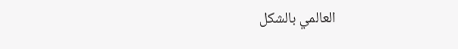العالمي بالشكل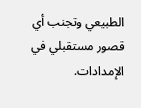الطبيعي وتجنب أي قصور مستقبلي في الإمدادات.